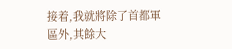接着,我就將除了首都軍區外,其餘大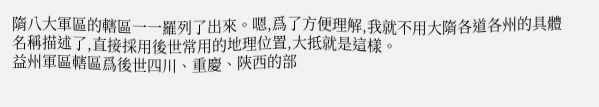隋八大軍區的轄區一一羅列了出來。嗯,爲了方便理解,我就不用大隋各道各州的具體名稱描述了,直接採用後世常用的地理位置,大抵就是這樣。
益州軍區轄區爲後世四川、重慶、陝西的部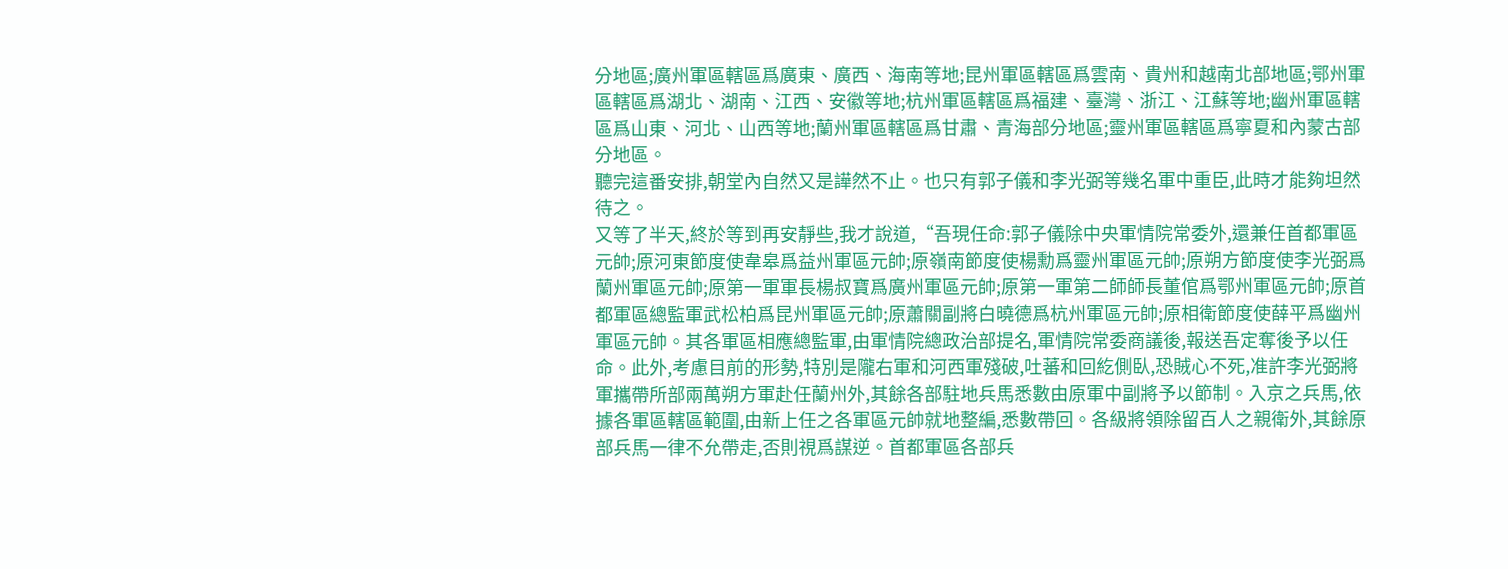分地區;廣州軍區轄區爲廣東、廣西、海南等地;昆州軍區轄區爲雲南、貴州和越南北部地區;鄂州軍區轄區爲湖北、湖南、江西、安徽等地;杭州軍區轄區爲福建、臺灣、浙江、江蘇等地;幽州軍區轄區爲山東、河北、山西等地;蘭州軍區轄區爲甘肅、青海部分地區;靈州軍區轄區爲寧夏和內蒙古部分地區。
聽完這番安排,朝堂內自然又是譁然不止。也只有郭子儀和李光弼等幾名軍中重臣,此時才能夠坦然待之。
又等了半天,終於等到再安靜些,我才說道,“吾現任命:郭子儀除中央軍情院常委外,還兼任首都軍區元帥;原河東節度使韋皋爲益州軍區元帥;原嶺南節度使楊勳爲靈州軍區元帥;原朔方節度使李光弼爲蘭州軍區元帥;原第一軍軍長楊叔寶爲廣州軍區元帥;原第一軍第二師師長董倌爲鄂州軍區元帥;原首都軍區總監軍武松柏爲昆州軍區元帥;原蕭關副將白曉德爲杭州軍區元帥;原相衛節度使薛平爲幽州軍區元帥。其各軍區相應總監軍,由軍情院總政治部提名,軍情院常委商議後,報送吾定奪後予以任命。此外,考慮目前的形勢,特別是隴右軍和河西軍殘破,吐蕃和回紇側臥,恐賊心不死,准許李光弼將軍攜帶所部兩萬朔方軍赴任蘭州外,其餘各部駐地兵馬悉數由原軍中副將予以節制。入京之兵馬,依據各軍區轄區範圍,由新上任之各軍區元帥就地整編,悉數帶回。各級將領除留百人之親衛外,其餘原部兵馬一律不允帶走,否則視爲謀逆。首都軍區各部兵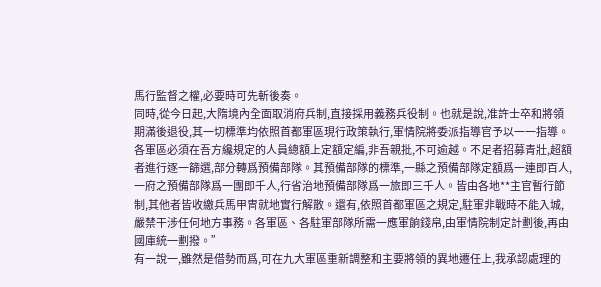馬行監督之權,必要時可先斬後奏。
同時,從今日起,大隋境內全面取消府兵制,直接採用義務兵役制。也就是說,准許士卒和將領期滿後退役,其一切標準均依照首都軍區現行政策執行,軍情院將委派指導官予以一一指導。各軍區必須在吾方纔規定的人員總額上定額定編,非吾親批,不可逾越。不足者招募青壯,超額者進行逐一篩選,部分轉爲預備部隊。其預備部隊的標準,一縣之預備部隊定額爲一連即百人,一府之預備部隊爲一團即千人,行省治地預備部隊爲一旅即三千人。皆由各地**主官暫行節制,其他者皆收繳兵馬甲冑就地實行解散。還有,依照首都軍區之規定,駐軍非戰時不能入城,嚴禁干涉任何地方事務。各軍區、各駐軍部隊所需一應軍餉錢帛,由軍情院制定計劃後,再由國庫統一劃撥。”
有一說一,雖然是借勢而爲,可在九大軍區重新調整和主要將領的異地遷任上,我承認處理的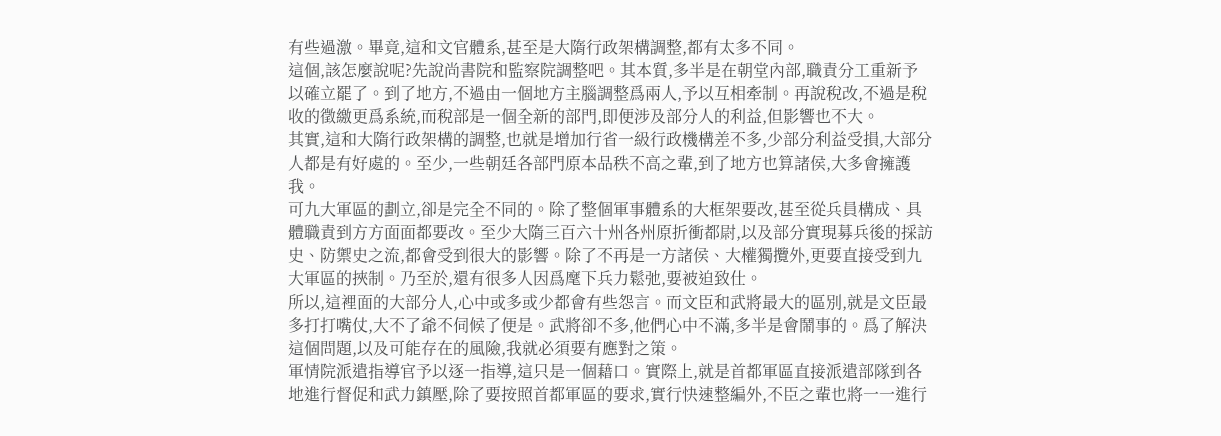有些過激。畢竟,這和文官體系,甚至是大隋行政架構調整,都有太多不同。
這個,該怎麼說呢?先說尚書院和監察院調整吧。其本質,多半是在朝堂內部,職責分工重新予以確立罷了。到了地方,不過由一個地方主腦調整爲兩人,予以互相牽制。再說稅改,不過是稅收的徵繳更爲系統,而稅部是一個全新的部門,即便涉及部分人的利益,但影響也不大。
其實,這和大隋行政架構的調整,也就是增加行省一級行政機構差不多,少部分利益受損,大部分人都是有好處的。至少,一些朝廷各部門原本品秩不高之輩,到了地方也算諸侯,大多會擁護我。
可九大軍區的劃立,卻是完全不同的。除了整個軍事體系的大框架要改,甚至從兵員構成、具體職責到方方面面都要改。至少大隋三百六十州各州原折衝都尉,以及部分實現募兵後的採訪史、防禦史之流,都會受到很大的影響。除了不再是一方諸侯、大權獨攬外,更要直接受到九大軍區的挾制。乃至於,還有很多人因爲麾下兵力鬆弛,要被迫致仕。
所以,這裡面的大部分人,心中或多或少都會有些怨言。而文臣和武將最大的區別,就是文臣最多打打嘴仗,大不了爺不伺候了便是。武將卻不多,他們心中不滿,多半是會鬧事的。爲了解決這個問題,以及可能存在的風險,我就必須要有應對之策。
軍情院派遣指導官予以逐一指導,這只是一個藉口。實際上,就是首都軍區直接派遣部隊到各地進行督促和武力鎮壓,除了要按照首都軍區的要求,實行快速整編外,不臣之輩也將一一進行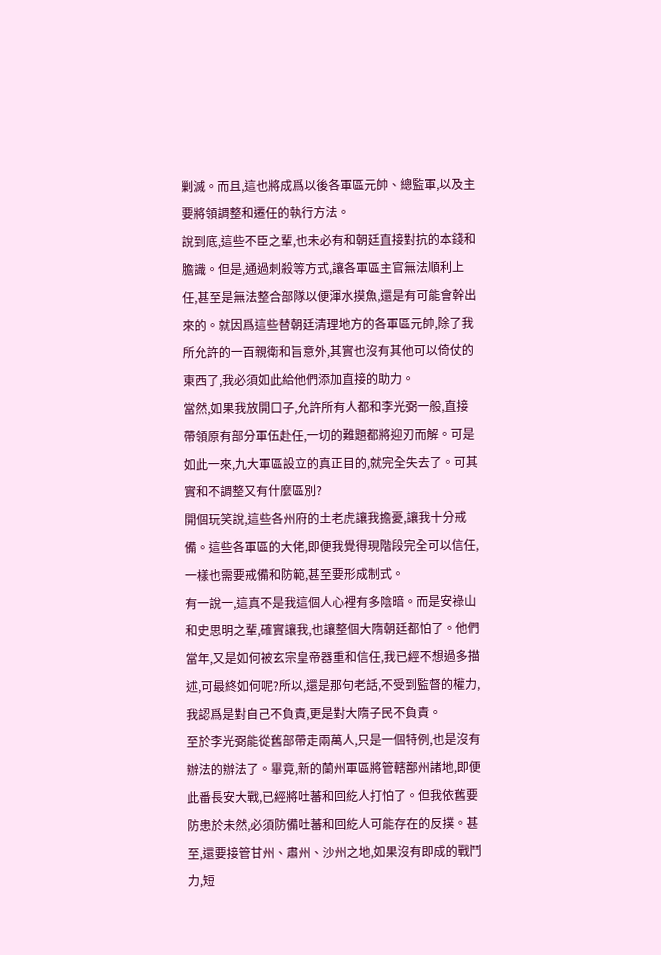剿滅。而且,這也將成爲以後各軍區元帥、總監軍,以及主要將領調整和遷任的執行方法。
說到底,這些不臣之輩,也未必有和朝廷直接對抗的本錢和膽識。但是,通過刺殺等方式,讓各軍區主官無法順利上任,甚至是無法整合部隊以便渾水摸魚,還是有可能會幹出來的。就因爲這些替朝廷清理地方的各軍區元帥,除了我所允許的一百親衛和旨意外,其實也沒有其他可以倚仗的東西了,我必須如此給他們添加直接的助力。
當然,如果我放開口子,允許所有人都和李光弼一般,直接帶領原有部分軍伍赴任,一切的難題都將迎刃而解。可是如此一來,九大軍區設立的真正目的,就完全失去了。可其實和不調整又有什麼區別?
開個玩笑說,這些各州府的土老虎讓我擔憂,讓我十分戒備。這些各軍區的大佬,即便我覺得現階段完全可以信任,一樣也需要戒備和防範,甚至要形成制式。
有一說一,這真不是我這個人心裡有多陰暗。而是安祿山和史思明之輩,確實讓我,也讓整個大隋朝廷都怕了。他們當年,又是如何被玄宗皇帝器重和信任,我已經不想過多描述,可最終如何呢?所以,還是那句老話,不受到監督的權力,我認爲是對自己不負責,更是對大隋子民不負責。
至於李光弼能從舊部帶走兩萬人,只是一個特例,也是沒有辦法的辦法了。畢竟,新的蘭州軍區將管轄鄯州諸地,即便此番長安大戰,已經將吐蕃和回紇人打怕了。但我依舊要防患於未然,必須防備吐蕃和回紇人可能存在的反撲。甚至,還要接管甘州、肅州、沙州之地,如果沒有即成的戰鬥力,短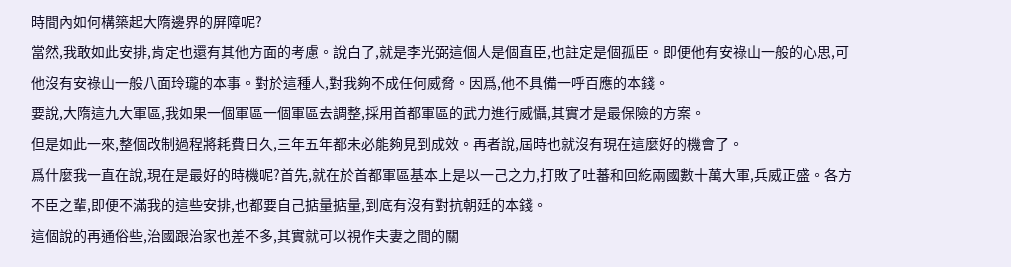時間內如何構築起大隋邊界的屏障呢?
當然,我敢如此安排,肯定也還有其他方面的考慮。說白了,就是李光弼這個人是個直臣,也註定是個孤臣。即便他有安祿山一般的心思,可他沒有安祿山一般八面玲瓏的本事。對於這種人,對我夠不成任何威脅。因爲,他不具備一呼百應的本錢。
要說,大隋這九大軍區,我如果一個軍區一個軍區去調整,採用首都軍區的武力進行威懾,其實才是最保險的方案。
但是如此一來,整個改制過程將耗費日久,三年五年都未必能夠見到成效。再者說,屆時也就沒有現在這麼好的機會了。
爲什麼我一直在說,現在是最好的時機呢?首先,就在於首都軍區基本上是以一己之力,打敗了吐蕃和回紇兩國數十萬大軍,兵威正盛。各方不臣之輩,即便不滿我的這些安排,也都要自己掂量掂量,到底有沒有對抗朝廷的本錢。
這個說的再通俗些,治國跟治家也差不多,其實就可以視作夫妻之間的關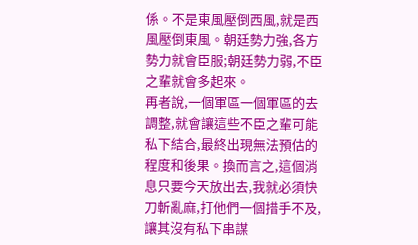係。不是東風壓倒西風,就是西風壓倒東風。朝廷勢力強,各方勢力就會臣服;朝廷勢力弱,不臣之輩就會多起來。
再者說,一個軍區一個軍區的去調整,就會讓這些不臣之輩可能私下結合,最終出現無法預估的程度和後果。換而言之,這個消息只要今天放出去,我就必須快刀斬亂麻,打他們一個措手不及,讓其沒有私下串謀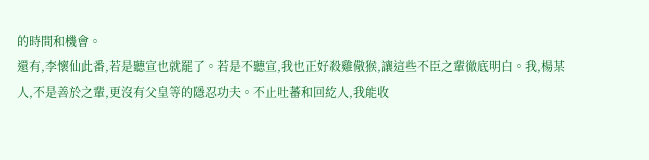的時間和機會。
還有,李懷仙此番,若是聽宣也就罷了。若是不聽宣,我也正好殺雞儆猴,讓這些不臣之輩徹底明白。我,楊某人,不是善於之輩,更沒有父皇等的隱忍功夫。不止吐蕃和回紇人,我能收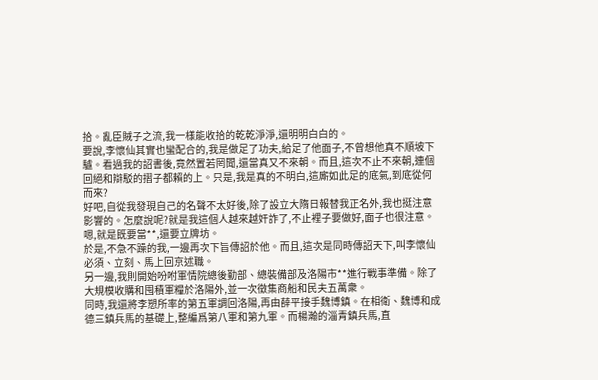拾。亂臣賊子之流,我一樣能收拾的乾乾淨淨,還明明白白的。
要說,李懷仙其實也蠻配合的,我是做足了功夫,給足了他面子,不曾想他真不順坡下驢。看過我的詔書後,竟然置若罔聞,還當真又不來朝。而且,這次不止不來朝,連個回絕和辯駁的摺子都賴的上。只是,我是真的不明白,這廝如此足的底氣,到底從何而來?
好吧,自從我發現自己的名聲不太好後,除了設立大隋日報替我正名外,我也挺注意影響的。怎麼說呢?就是我這個人越來越奸詐了,不止裡子要做好,面子也很注意。嗯,就是既要當**,還要立牌坊。
於是,不急不躁的我,一邊再次下旨傳詔於他。而且,這次是同時傳詔天下,叫李懷仙必須、立刻、馬上回京述職。
另一邊,我則開始吩咐軍情院總後勤部、總裝備部及洛陽市**進行戰事準備。除了大規模收購和囤積軍糧於洛陽外,並一次徵集商船和民夫五萬衆。
同時,我還將李愬所率的第五軍調回洛陽,再由薛平接手魏博鎮。在相衛、魏博和成德三鎮兵馬的基礎上,整編爲第八軍和第九軍。而楊瀚的淄青鎮兵馬,直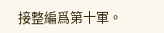接整編爲第十軍。